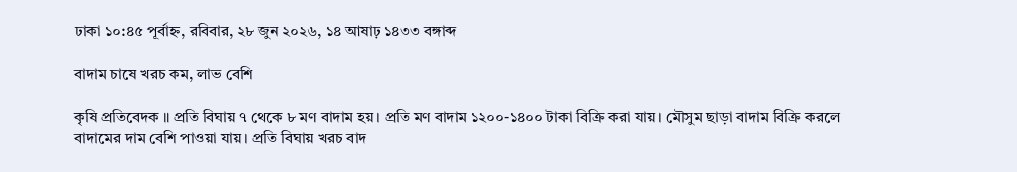ঢাকা ১০:৪৫ পূর্বাহ্ন, রবিবার, ২৮ জুন ২০২৬, ১৪ আষাঢ় ১৪৩৩ বঙ্গাব্দ

বাদাম চাষে খরচ কম, লাভ বেশি

কৃষি প্রতিবেদক ॥ প্রতি বিঘায় ৭ থেকে ৮ মণ বাদাম হয়। প্রতি মণ বাদাম ১২০০-১৪০০ টাকা বিক্রি করা যায়। মৌসুম ছাড়া বাদাম বিক্রি করলে বাদামের দাম বেশি পাওয়া যায়। প্রতি বিঘায় খরচ বাদ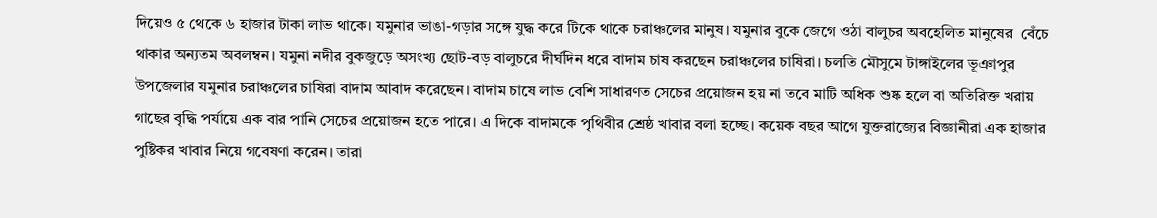দিয়েও ৫ থেকে ৬ হাজার টাকা লাভ থাকে। যমুনার ভাঙা-গড়ার সঙ্গে যুদ্ধ করে টিকে থাকে চরাঞ্চলের মানুষ। যমুনার বুকে জেগে ওঠা বালুচর অবহেলিত মানুষের  বেঁচে থাকার অন্যতম অবলম্বন। যমুনা নদীর বুকজুড়ে অসংখ্য ছোট-বড় বালুচরে দীর্ঘদিন ধরে বাদাম চাষ করছেন চরাঞ্চলের চাষিরা। চলতি মৌসুমে টাঙ্গাইলের ভূঞাপুর উপজেলার যমুনার চরাঞ্চলের চাষিরা বাদাম আবাদ করেছেন। বাদাম চাষে লাভ বেশি সাধারণত সেচের প্রয়োজন হয় না তবে মাটি অধিক শুষ্ক হলে বা অতিরিক্ত খরায় গাছের বৃদ্ধি পর্যায়ে এক বার পানি সেচের প্রয়োজন হতে পারে। এ দিকে বাদামকে পৃথিবীর শ্রেষ্ঠ খাবার বলা হচ্ছে। কয়েক বছর আগে যুক্তরাজ্যের বিজ্ঞানীরা এক হাজার পুষ্টিকর খাবার নিয়ে গবেষণা করেন। তারা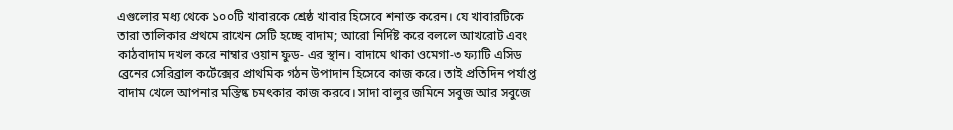এগুলোর মধ্য থেকে ১০০টি খাবারকে শ্রেষ্ঠ খাবার হিসেবে শনাক্ত করেন। যে খাবারটিকে তারা তালিকার প্রথমে রাখেন সেটি হচ্ছে বাদাম; আরো নির্দিষ্ট করে বললে আখরোট এবং কাঠবাদাম দখল করে নাম্বার ওয়ান ফুড- এর স্থান। বাদামে থাকা ওমেগা-৩ ফ্যাটি এসিড ব্রেনের সেরিব্রাল কর্টেক্সের প্রাথমিক গঠন উপাদান হিসেবে কাজ করে। তাই প্রতিদিন পর্যাপ্ত বাদাম খেলে আপনার মস্তিষ্ক চমৎকার কাজ করবে। সাদা বালুর জমিনে সবুজ আর সবুজে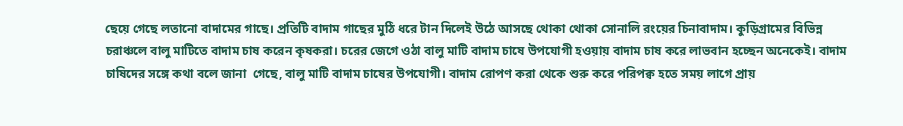ছেয়ে গেছে লতানো বাদামের গাছে। প্রতিটি বাদাম গাছের মুঠি ধরে টান দিলেই উঠে আসছে থোকা থোকা সোনালি রংয়ের চিনাবাদাম। কুড়িগ্রামের বিভিন্ন চরাঞ্চলে বালু মাটিতে বাদাম চাষ করেন কৃষকরা। চরের জেগে ওঠা বালু মাটি বাদাম চাষে উপযোগী হওয়ায় বাদাম চাষ করে লাভবান হচ্ছেন অনেকেই। বাদাম চাষিদের সঙ্গে কথা বলে জানা  গেছে, বালু মাটি বাদাম চাষের উপযোগী। বাদাম রোপণ করা থেকে শুরু করে পরিপক্ব হতে সময় লাগে প্রায়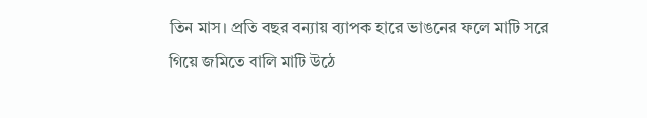তিন মাস। প্রতি বছর বন্যায় ব্যাপক হারে ভাঙনের ফলে মাটি সরে গিয়ে জমিতে বালি মাটি উঠে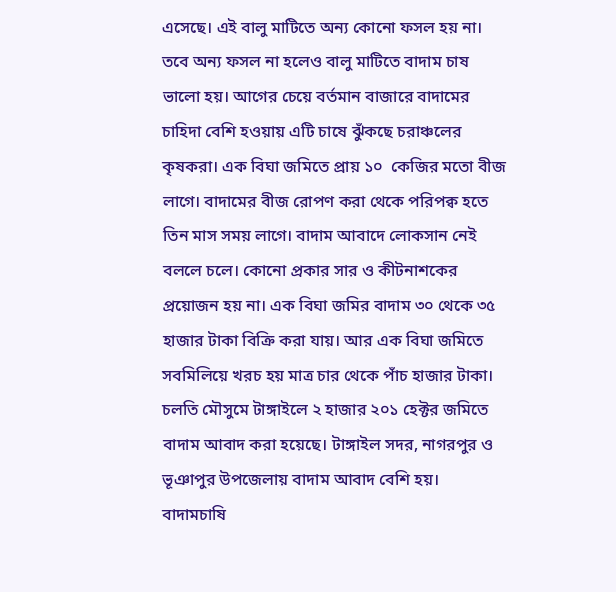এসেছে। এই বালু মাটিতে অন্য কোনো ফসল হয় না। তবে অন্য ফসল না হলেও বালু মাটিতে বাদাম চাষ ভালো হয়। আগের চেয়ে বর্তমান বাজারে বাদামের চাহিদা বেশি হওয়ায় এটি চাষে ঝুঁকছে চরাঞ্চলের কৃষকরা। এক বিঘা জমিতে প্রায় ১০  কেজির মতো বীজ লাগে। বাদামের বীজ রোপণ করা থেকে পরিপক্ব হতে তিন মাস সময় লাগে। বাদাম আবাদে লোকসান নেই বললে চলে। কোনো প্রকার সার ও কীটনাশকের প্রয়োজন হয় না। এক বিঘা জমির বাদাম ৩০ থেকে ৩৫ হাজার টাকা বিক্রি করা যায়। আর এক বিঘা জমিতে সবমিলিয়ে খরচ হয় মাত্র চার থেকে পাঁচ হাজার টাকা। চলতি মৌসুমে টাঙ্গাইলে ২ হাজার ২০১ হেক্টর জমিতে বাদাম আবাদ করা হয়েছে। টাঙ্গাইল সদর, নাগরপুর ও ভূঞাপুর উপজেলায় বাদাম আবাদ বেশি হয়। বাদামচাষি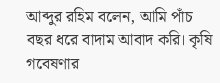আব্দুর রহিম বলেন, আমি পাঁচ বছর ধরে বাদাম আবাদ করি। কৃষি গবেষণার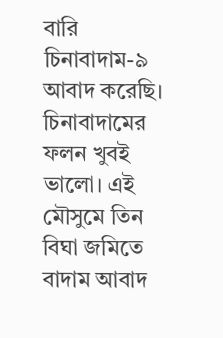বারি চিনাবাদাম-৯ আবাদ করেছি। চিনাবাদামের ফলন খুবই ভালো। এই মৌসুমে তিন বিঘা জমিতে বাদাম আবাদ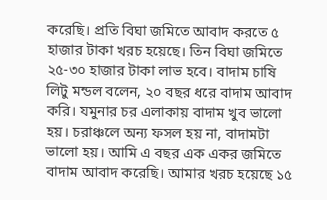করেছি। প্রতি বিঘা জমিতে আবাদ করতে ৫ হাজার টাকা খরচ হয়েছে। তিন বিঘা জমিতে ২৫-৩০ হাজার টাকা লাভ হবে। বাদাম চাষি লিটু মন্ডল বলেন, ২০ বছর ধরে বাদাম আবাদ করি। যমুনার চর এলাকায় বাদাম খুব ভালো হয়। চরাঞ্চলে অন্য ফসল হয় না, বাদামটা ভালো হয়। আমি এ বছর এক একর জমিতে বাদাম আবাদ করেছি। আমার খরচ হয়েছে ১৫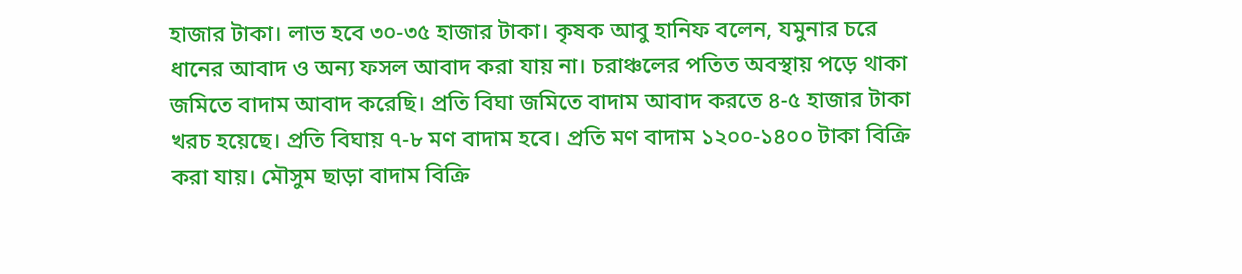হাজার টাকা। লাভ হবে ৩০-৩৫ হাজার টাকা। কৃষক আবু হানিফ বলেন, যমুনার চরে ধানের আবাদ ও অন্য ফসল আবাদ করা যায় না। চরাঞ্চলের পতিত অবস্থায় পড়ে থাকা জমিতে বাদাম আবাদ করেছি। প্রতি বিঘা জমিতে বাদাম আবাদ করতে ৪-৫ হাজার টাকা খরচ হয়েছে। প্রতি বিঘায় ৭-৮ মণ বাদাম হবে। প্রতি মণ বাদাম ১২০০-১৪০০ টাকা বিক্রি করা যায়। মৌসুম ছাড়া বাদাম বিক্রি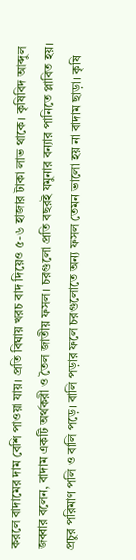করলে বাদামের দাম বেশি পাওয়া যায়। প্রতি বিঘায় খরচ বাদ দিয়েও ৫-৬ হাজার টাকা লাভ থাকে। কৃষিবিদ আব্দুল জব্বার বলেন, বাদাম একটি অর্থকরী ও তৈল জাতীয় ফসল। চরগুলো প্রতি বছরই যমুনার বন্যার পানিতে প্লাবিত হয়। প্রচুর পরিমাণ পলি ও বালি পড়ে। বালি পড়ার ফলে চরগুলোতে অন্য ফসল তেমন ভালো হয় না বাদাম ছাড়া। কৃষি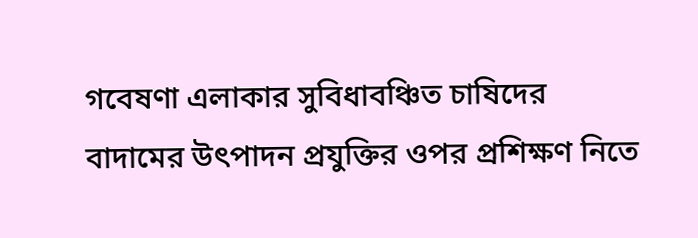গবেষণা এলাকার সুবিধাবঞ্চিত চাষিদের বাদামের উৎপাদন প্রযুক্তির ওপর প্রশিক্ষণ নিতে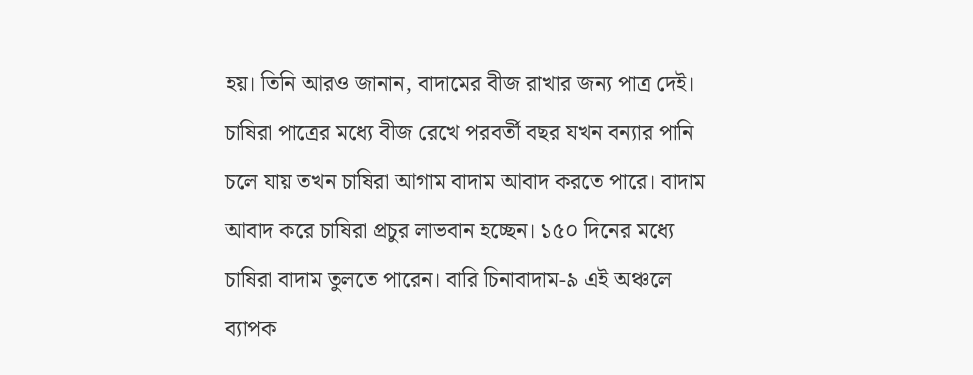হয়। তিনি আরও জানান, বাদামের বীজ রাখার জন্য পাত্র দেই। চাষিরা পাত্রের মধ্যে বীজ রেখে পরবর্তী বছর যখন বন্যার পানি চলে যায় তখন চাষিরা আগাম বাদাম আবাদ করতে পারে। বাদাম আবাদ করে চাষিরা প্রচুর লাভবান হচ্ছেন। ১৫০ দিনের মধ্যে চাষিরা বাদাম তুলতে পারেন। বারি চিনাবাদাম-৯ এই অঞ্চলে ব্যাপক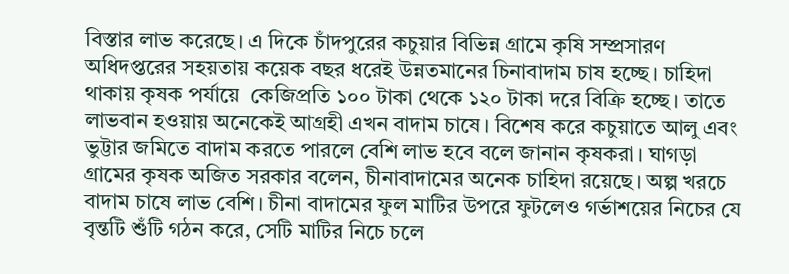বিস্তার লাভ করেছে। এ দিকে চাঁদপুরের কচুয়ার বিভিন্ন গ্রামে কৃষি সম্প্রসারণ অধিদপ্তরের সহয়তায় কয়েক বছর ধরেই উন্নতমানের চিনাবাদাম চাষ হচ্ছে। চাহিদা থাকায় কৃষক পর্যায়ে  কেজিপ্রতি ১০০ টাকা থেকে ১২০ টাকা দরে বিক্রি হচ্ছে। তাতে লাভবান হওয়ায় অনেকেই আগ্রহী এখন বাদাম চাষে। বিশেষ করে কচুয়াতে আলু এবং ভুট্টার জমিতে বাদাম করতে পারলে বেশি লাভ হবে বলে জানান কৃষকরা। ঘাগড়া গ্রামের কৃষক অজিত সরকার বলেন, চীনাবাদামের অনেক চাহিদা রয়েছে। অল্প খরচে বাদাম চাষে লাভ বেশি। চীনা বাদামের ফুল মাটির উপরে ফুটলেও গর্ভাশয়ের নিচের যে বৃন্তটি শুঁটি গঠন করে, সেটি মাটির নিচে চলে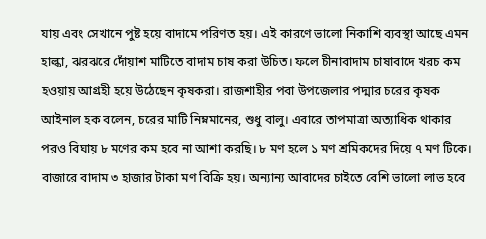যায় এবং সেখানে পুষ্ট হয়ে বাদামে পরিণত হয়। এই কারণে ভালো নিকাশি ব্যবস্থা আছে এমন হাল্কা, ঝরঝরে দোঁয়াশ মাটিতে বাদাম চাষ করা উচিত। ফলে চীনাবাদাম চাষাবাদে খরচ কম হওয়ায় আগ্রহী হয়ে উঠেছেন কৃষকরা। রাজশাহীর পবা উপজেলার পদ্মার চরের কৃষক আইনাল হক বলেন, চরের মাটি নিম্নমানের, শুধু বালু। এবারে তাপমাত্রা অত্যাধিক থাকার পরও বিঘায় ৮ মণের কম হবে না আশা করছি। ৮ মণ হলে ১ মণ শ্রমিকদের দিয়ে ৭ মণ টিকে। বাজারে বাদাম ৩ হাজার টাকা মণ বিক্রি হয়। অন্যান্য আবাদের চাইতে বেশি ভালো লাভ হবে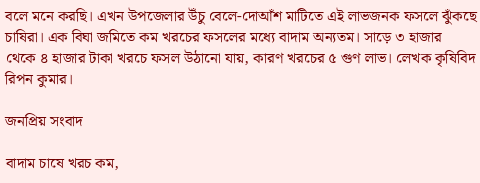বলে মনে করছি। এখন উপজেলার উঁচু বেলে-দোআঁশ মাটিতে এই লাভজনক ফসলে ঝুঁকছে চাষিরা। এক বিঘা জমিতে কম খরচের ফসলের মধ্যে বাদাম অন্যতম। সাড়ে ৩ হাজার থেকে ৪ হাজার টাকা খরচে ফসল উঠানো যায়, কারণ খরচের ৫ গুণ লাভ। লেখক কৃষিবিদ রিপন কুমার।

জনপ্রিয় সংবাদ

বাদাম চাষে খরচ কম,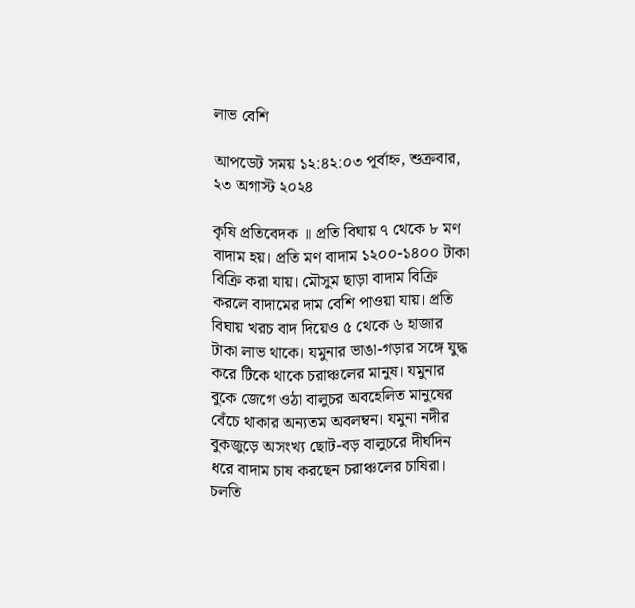লাভ বেশি

আপডেট সময় ১২:৪২:০৩ পূর্বাহ্ন, শুক্রবার, ২৩ অগাস্ট ২০২৪

কৃষি প্রতিবেদক ॥ প্রতি বিঘায় ৭ থেকে ৮ মণ বাদাম হয়। প্রতি মণ বাদাম ১২০০-১৪০০ টাকা বিক্রি করা যায়। মৌসুম ছাড়া বাদাম বিক্রি করলে বাদামের দাম বেশি পাওয়া যায়। প্রতি বিঘায় খরচ বাদ দিয়েও ৫ থেকে ৬ হাজার টাকা লাভ থাকে। যমুনার ভাঙা-গড়ার সঙ্গে যুদ্ধ করে টিকে থাকে চরাঞ্চলের মানুষ। যমুনার বুকে জেগে ওঠা বালুচর অবহেলিত মানুষের  বেঁচে থাকার অন্যতম অবলম্বন। যমুনা নদীর বুকজুড়ে অসংখ্য ছোট-বড় বালুচরে দীর্ঘদিন ধরে বাদাম চাষ করছেন চরাঞ্চলের চাষিরা। চলতি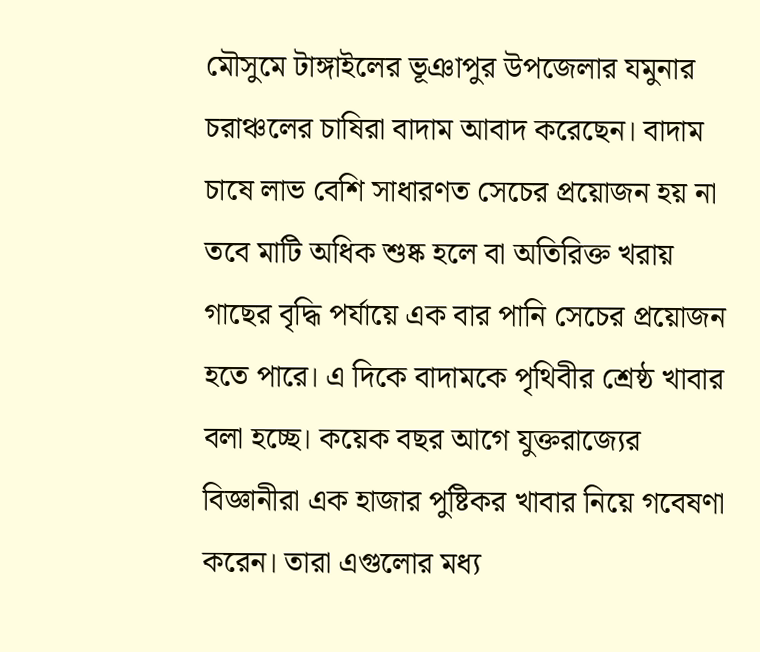মৌসুমে টাঙ্গাইলের ভূঞাপুর উপজেলার যমুনার চরাঞ্চলের চাষিরা বাদাম আবাদ করেছেন। বাদাম চাষে লাভ বেশি সাধারণত সেচের প্রয়োজন হয় না তবে মাটি অধিক শুষ্ক হলে বা অতিরিক্ত খরায় গাছের বৃদ্ধি পর্যায়ে এক বার পানি সেচের প্রয়োজন হতে পারে। এ দিকে বাদামকে পৃথিবীর শ্রেষ্ঠ খাবার বলা হচ্ছে। কয়েক বছর আগে যুক্তরাজ্যের বিজ্ঞানীরা এক হাজার পুষ্টিকর খাবার নিয়ে গবেষণা করেন। তারা এগুলোর মধ্য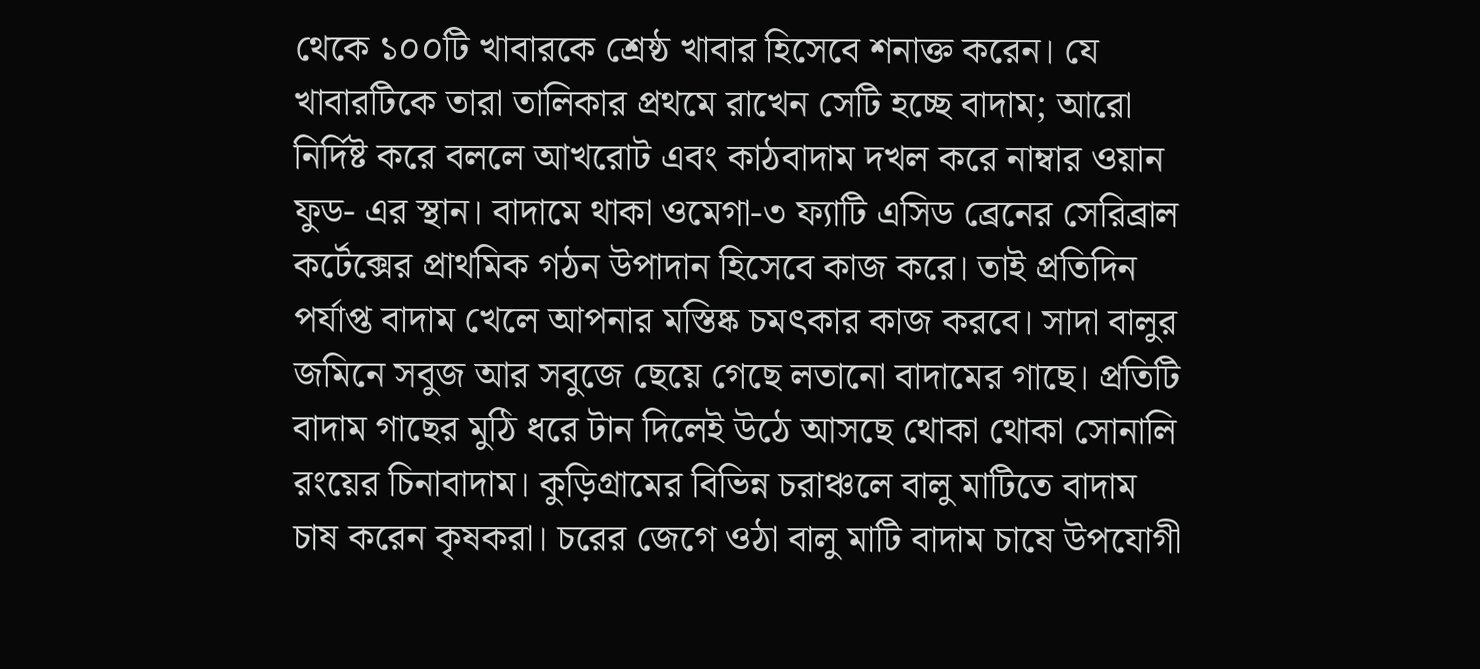থেকে ১০০টি খাবারকে শ্রেষ্ঠ খাবার হিসেবে শনাক্ত করেন। যে খাবারটিকে তারা তালিকার প্রথমে রাখেন সেটি হচ্ছে বাদাম; আরো নির্দিষ্ট করে বললে আখরোট এবং কাঠবাদাম দখল করে নাম্বার ওয়ান ফুড- এর স্থান। বাদামে থাকা ওমেগা-৩ ফ্যাটি এসিড ব্রেনের সেরিব্রাল কর্টেক্সের প্রাথমিক গঠন উপাদান হিসেবে কাজ করে। তাই প্রতিদিন পর্যাপ্ত বাদাম খেলে আপনার মস্তিষ্ক চমৎকার কাজ করবে। সাদা বালুর জমিনে সবুজ আর সবুজে ছেয়ে গেছে লতানো বাদামের গাছে। প্রতিটি বাদাম গাছের মুঠি ধরে টান দিলেই উঠে আসছে থোকা থোকা সোনালি রংয়ের চিনাবাদাম। কুড়িগ্রামের বিভিন্ন চরাঞ্চলে বালু মাটিতে বাদাম চাষ করেন কৃষকরা। চরের জেগে ওঠা বালু মাটি বাদাম চাষে উপযোগী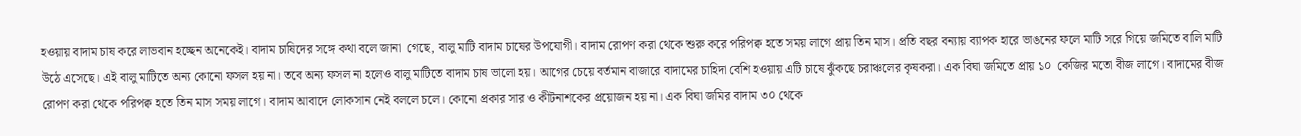হওয়ায় বাদাম চাষ করে লাভবান হচ্ছেন অনেকেই। বাদাম চাষিদের সঙ্গে কথা বলে জানা  গেছে, বালু মাটি বাদাম চাষের উপযোগী। বাদাম রোপণ করা থেকে শুরু করে পরিপক্ব হতে সময় লাগে প্রায় তিন মাস। প্রতি বছর বন্যায় ব্যাপক হারে ভাঙনের ফলে মাটি সরে গিয়ে জমিতে বালি মাটি উঠে এসেছে। এই বালু মাটিতে অন্য কোনো ফসল হয় না। তবে অন্য ফসল না হলেও বালু মাটিতে বাদাম চাষ ভালো হয়। আগের চেয়ে বর্তমান বাজারে বাদামের চাহিদা বেশি হওয়ায় এটি চাষে ঝুঁকছে চরাঞ্চলের কৃষকরা। এক বিঘা জমিতে প্রায় ১০  কেজির মতো বীজ লাগে। বাদামের বীজ রোপণ করা থেকে পরিপক্ব হতে তিন মাস সময় লাগে। বাদাম আবাদে লোকসান নেই বললে চলে। কোনো প্রকার সার ও কীটনাশকের প্রয়োজন হয় না। এক বিঘা জমির বাদাম ৩০ থেকে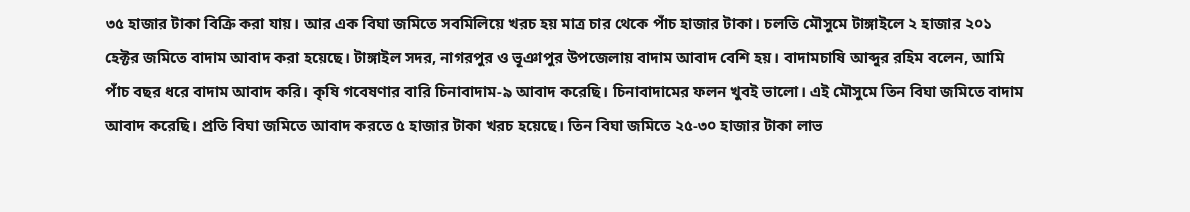৩৫ হাজার টাকা বিক্রি করা যায়। আর এক বিঘা জমিতে সবমিলিয়ে খরচ হয় মাত্র চার থেকে পাঁচ হাজার টাকা। চলতি মৌসুমে টাঙ্গাইলে ২ হাজার ২০১ হেক্টর জমিতে বাদাম আবাদ করা হয়েছে। টাঙ্গাইল সদর, নাগরপুর ও ভূঞাপুর উপজেলায় বাদাম আবাদ বেশি হয়। বাদামচাষি আব্দুর রহিম বলেন, আমি পাঁচ বছর ধরে বাদাম আবাদ করি। কৃষি গবেষণার বারি চিনাবাদাম-৯ আবাদ করেছি। চিনাবাদামের ফলন খুবই ভালো। এই মৌসুমে তিন বিঘা জমিতে বাদাম আবাদ করেছি। প্রতি বিঘা জমিতে আবাদ করতে ৫ হাজার টাকা খরচ হয়েছে। তিন বিঘা জমিতে ২৫-৩০ হাজার টাকা লাভ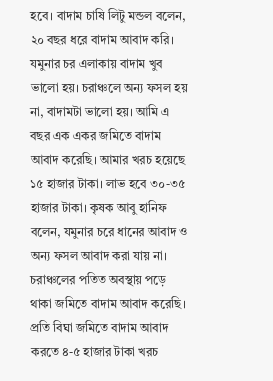হবে। বাদাম চাষি লিটু মন্ডল বলেন, ২০ বছর ধরে বাদাম আবাদ করি। যমুনার চর এলাকায় বাদাম খুব ভালো হয়। চরাঞ্চলে অন্য ফসল হয় না, বাদামটা ভালো হয়। আমি এ বছর এক একর জমিতে বাদাম আবাদ করেছি। আমার খরচ হয়েছে ১৫ হাজার টাকা। লাভ হবে ৩০-৩৫ হাজার টাকা। কৃষক আবু হানিফ বলেন, যমুনার চরে ধানের আবাদ ও অন্য ফসল আবাদ করা যায় না। চরাঞ্চলের পতিত অবস্থায় পড়ে থাকা জমিতে বাদাম আবাদ করেছি। প্রতি বিঘা জমিতে বাদাম আবাদ করতে ৪-৫ হাজার টাকা খরচ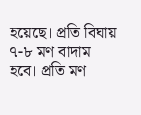হয়েছে। প্রতি বিঘায় ৭-৮ মণ বাদাম হবে। প্রতি মণ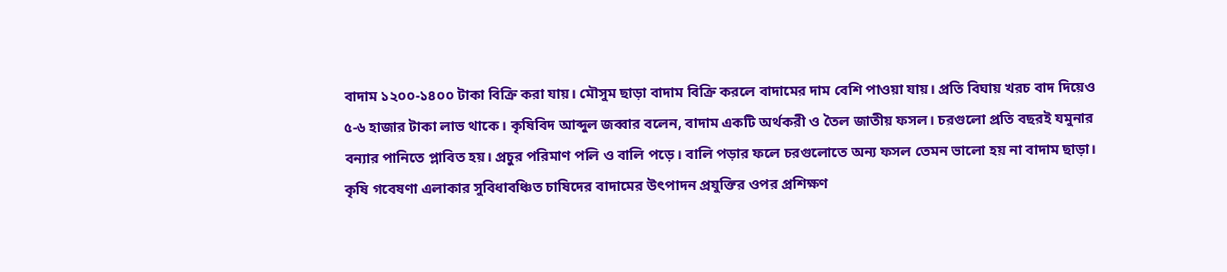বাদাম ১২০০-১৪০০ টাকা বিক্রি করা যায়। মৌসুম ছাড়া বাদাম বিক্রি করলে বাদামের দাম বেশি পাওয়া যায়। প্রতি বিঘায় খরচ বাদ দিয়েও ৫-৬ হাজার টাকা লাভ থাকে। কৃষিবিদ আব্দুল জব্বার বলেন, বাদাম একটি অর্থকরী ও তৈল জাতীয় ফসল। চরগুলো প্রতি বছরই যমুনার বন্যার পানিতে প্লাবিত হয়। প্রচুর পরিমাণ পলি ও বালি পড়ে। বালি পড়ার ফলে চরগুলোতে অন্য ফসল তেমন ভালো হয় না বাদাম ছাড়া। কৃষি গবেষণা এলাকার সুবিধাবঞ্চিত চাষিদের বাদামের উৎপাদন প্রযুক্তির ওপর প্রশিক্ষণ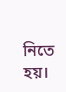নিতে হয়।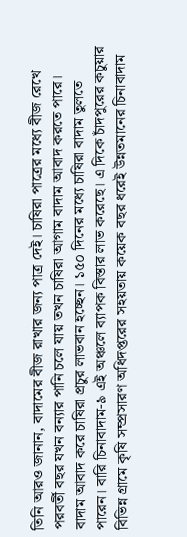তিনি আরও জানান, বাদামের বীজ রাখার জন্য পাত্র দেই। চাষিরা পাত্রের মধ্যে বীজ রেখে পরবর্তী বছর যখন বন্যার পানি চলে যায় তখন চাষিরা আগাম বাদাম আবাদ করতে পারে। বাদাম আবাদ করে চাষিরা প্রচুর লাভবান হচ্ছেন। ১৫০ দিনের মধ্যে চাষিরা বাদাম তুলতে পারেন। বারি চিনাবাদাম-৯ এই অঞ্চলে ব্যাপক বিস্তার লাভ করেছে। এ দিকে চাঁদপুরের কচুয়ার বিভিন্ন গ্রামে কৃষি সম্প্রসারণ অধিদপ্তরের সহয়তায় কয়েক বছর ধরেই উন্নতমানের চিনাবাদাম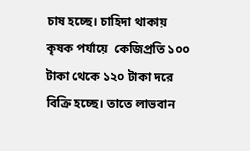চাষ হচ্ছে। চাহিদা থাকায় কৃষক পর্যায়ে  কেজিপ্রতি ১০০ টাকা থেকে ১২০ টাকা দরে বিক্রি হচ্ছে। তাতে লাভবান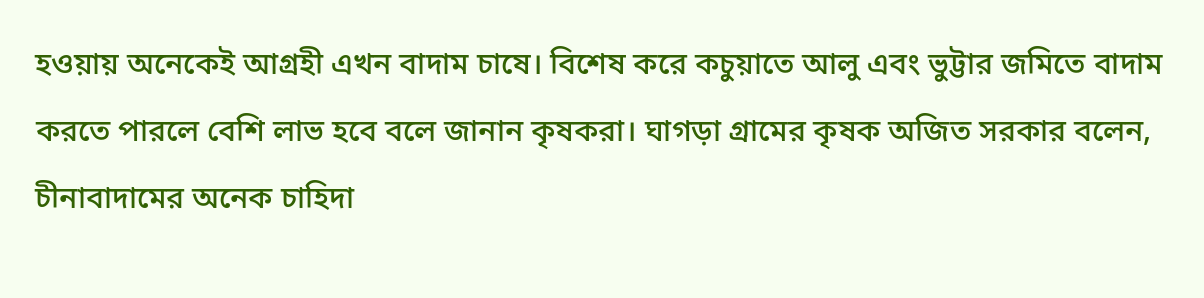হওয়ায় অনেকেই আগ্রহী এখন বাদাম চাষে। বিশেষ করে কচুয়াতে আলু এবং ভুট্টার জমিতে বাদাম করতে পারলে বেশি লাভ হবে বলে জানান কৃষকরা। ঘাগড়া গ্রামের কৃষক অজিত সরকার বলেন, চীনাবাদামের অনেক চাহিদা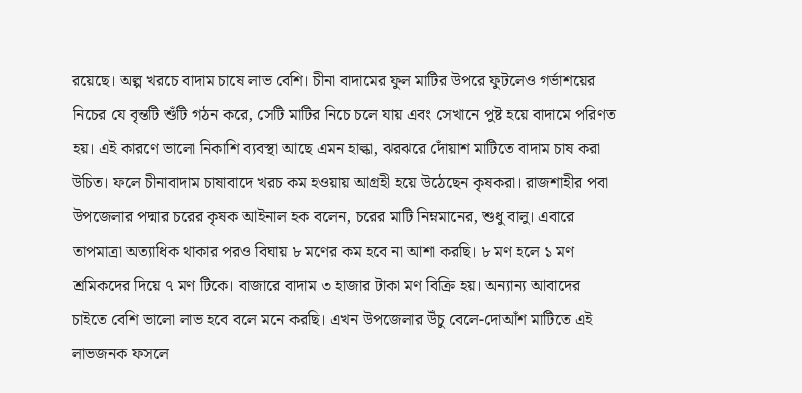রয়েছে। অল্প খরচে বাদাম চাষে লাভ বেশি। চীনা বাদামের ফুল মাটির উপরে ফুটলেও গর্ভাশয়ের নিচের যে বৃন্তটি শুঁটি গঠন করে, সেটি মাটির নিচে চলে যায় এবং সেখানে পুষ্ট হয়ে বাদামে পরিণত হয়। এই কারণে ভালো নিকাশি ব্যবস্থা আছে এমন হাল্কা, ঝরঝরে দোঁয়াশ মাটিতে বাদাম চাষ করা উচিত। ফলে চীনাবাদাম চাষাবাদে খরচ কম হওয়ায় আগ্রহী হয়ে উঠেছেন কৃষকরা। রাজশাহীর পবা উপজেলার পদ্মার চরের কৃষক আইনাল হক বলেন, চরের মাটি নিম্নমানের, শুধু বালু। এবারে তাপমাত্রা অত্যাধিক থাকার পরও বিঘায় ৮ মণের কম হবে না আশা করছি। ৮ মণ হলে ১ মণ শ্রমিকদের দিয়ে ৭ মণ টিকে। বাজারে বাদাম ৩ হাজার টাকা মণ বিক্রি হয়। অন্যান্য আবাদের চাইতে বেশি ভালো লাভ হবে বলে মনে করছি। এখন উপজেলার উঁচু বেলে-দোআঁশ মাটিতে এই লাভজনক ফসলে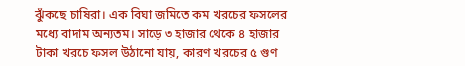ঝুঁকছে চাষিরা। এক বিঘা জমিতে কম খরচের ফসলের মধ্যে বাদাম অন্যতম। সাড়ে ৩ হাজার থেকে ৪ হাজার টাকা খরচে ফসল উঠানো যায়, কারণ খরচের ৫ গুণ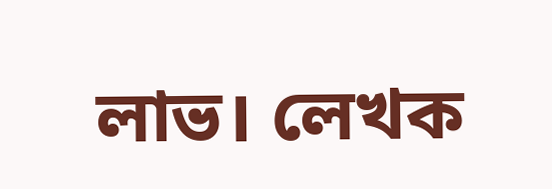লাভ। লেখক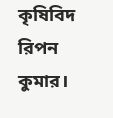কৃষিবিদ রিপন কুমার।